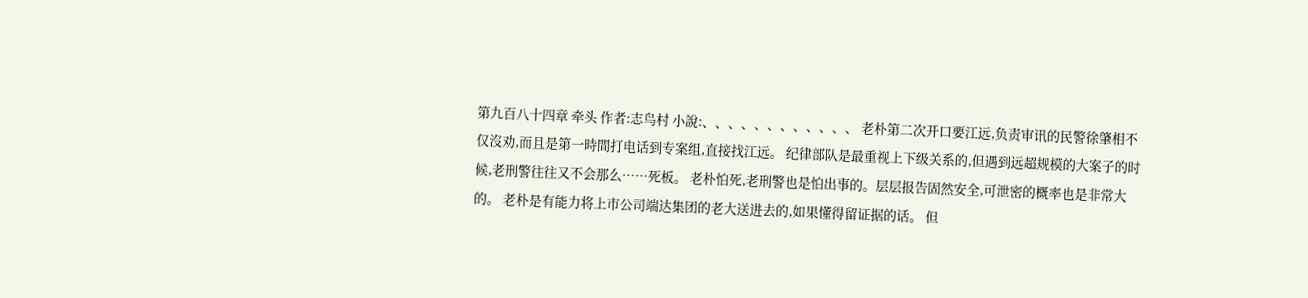第九百八十四章 牵头 作者:志鸟村 小說:、、、、、、、、、、、、 老朴第二次开口要江远,负责审讯的民警徐肇相不仅沒劝,而且是第一時間打电话到专案组,直接找江远。 纪律部队是最重视上下级关系的,但遇到远超规模的大案子的时候,老刑警往往又不会那么……死板。 老朴怕死,老刑警也是怕出事的。层层报告固然安全,可泄密的概率也是非常大的。 老朴是有能力将上市公司端达集团的老大送进去的,如果懂得留证据的话。 但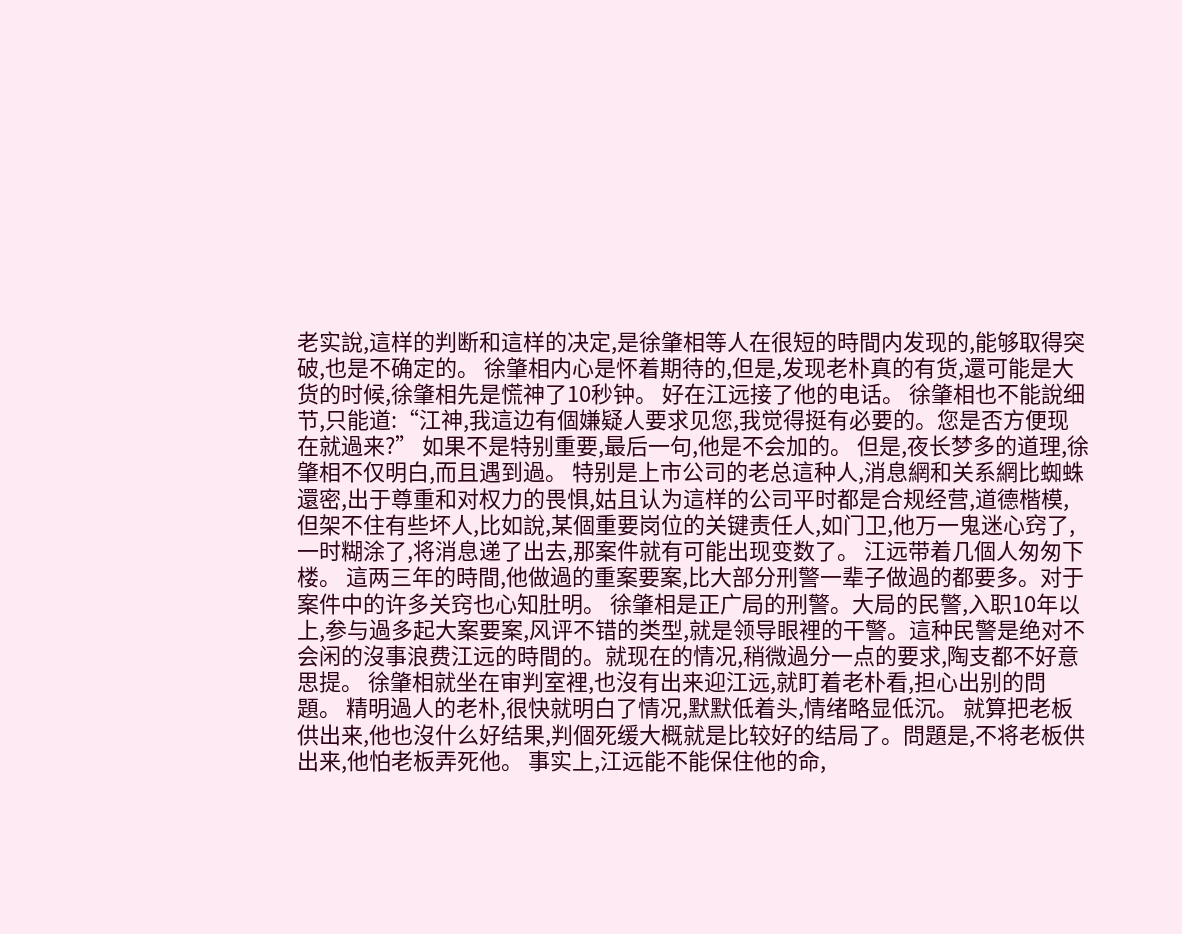老实說,這样的判断和這样的决定,是徐肇相等人在很短的時間内发现的,能够取得突破,也是不确定的。 徐肇相内心是怀着期待的,但是,发现老朴真的有货,還可能是大货的时候,徐肇相先是慌神了10秒钟。 好在江远接了他的电话。 徐肇相也不能說细节,只能道:“江神,我這边有個嫌疑人要求见您,我觉得挺有必要的。您是否方便现在就過来?” 如果不是特别重要,最后一句,他是不会加的。 但是,夜长梦多的道理,徐肇相不仅明白,而且遇到過。 特别是上市公司的老总這种人,消息網和关系網比蜘蛛還密,出于尊重和对权力的畏惧,姑且认为這样的公司平时都是合规经营,道德楷模,但架不住有些坏人,比如說,某個重要岗位的关键责任人,如门卫,他万一鬼迷心窍了,一时糊涂了,将消息递了出去,那案件就有可能出现变数了。 江远带着几個人匆匆下楼。 這两三年的時間,他做過的重案要案,比大部分刑警一辈子做過的都要多。对于案件中的许多关窍也心知肚明。 徐肇相是正广局的刑警。大局的民警,入职10年以上,参与過多起大案要案,风评不错的类型,就是领导眼裡的干警。這种民警是绝对不会闲的沒事浪费江远的時間的。就现在的情况,稍微過分一点的要求,陶支都不好意思提。 徐肇相就坐在审判室裡,也沒有出来迎江远,就盯着老朴看,担心出别的問題。 精明過人的老朴,很快就明白了情况,默默低着头,情绪略显低沉。 就算把老板供出来,他也沒什么好结果,判個死缓大概就是比较好的结局了。問題是,不将老板供出来,他怕老板弄死他。 事实上,江远能不能保住他的命,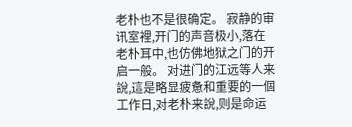老朴也不是很确定。 寂静的审讯室裡,开门的声音极小,落在老朴耳中,也仿佛地狱之门的开启一般。 对进门的江远等人来說,這是略显疲惫和重要的一個工作日,对老朴来說,则是命运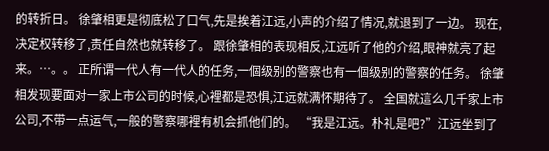的转折日。 徐肇相更是彻底松了口气,先是挨着江远,小声的介绍了情况,就退到了一边。 现在,决定权转移了,责任自然也就转移了。 跟徐肇相的表现相反,江远听了他的介绍,眼神就亮了起来。…。。 正所谓一代人有一代人的任务,一個级别的警察也有一個级别的警察的任务。 徐肇相发现要面对一家上市公司的时候,心裡都是恐惧,江远就满怀期待了。 全国就這么几千家上市公司,不带一点运气,一般的警察哪裡有机会抓他们的。 “我是江远。朴礼是吧?”江远坐到了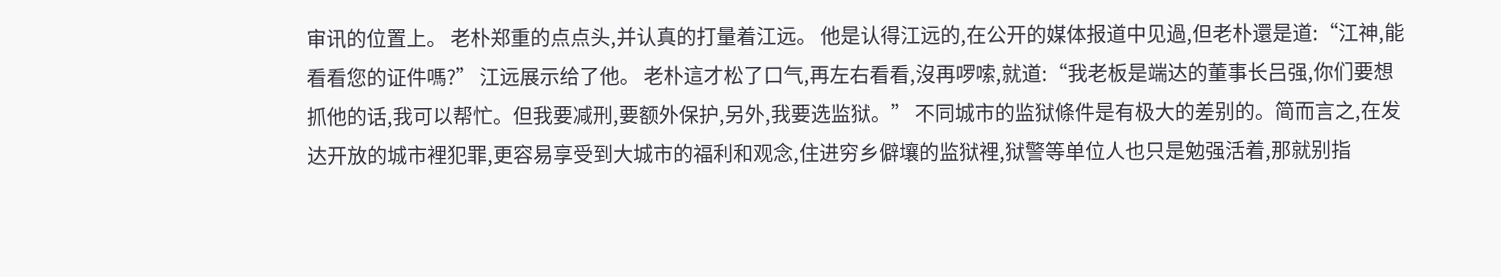审讯的位置上。 老朴郑重的点点头,并认真的打量着江远。 他是认得江远的,在公开的媒体报道中见過,但老朴還是道:“江神,能看看您的证件嗎?” 江远展示给了他。 老朴這才松了口气,再左右看看,沒再啰嗦,就道:“我老板是端达的董事长吕强,你们要想抓他的话,我可以帮忙。但我要减刑,要额外保护,另外,我要选监狱。” 不同城市的监狱條件是有极大的差别的。简而言之,在发达开放的城市裡犯罪,更容易享受到大城市的福利和观念,住进穷乡僻壤的监狱裡,狱警等单位人也只是勉强活着,那就别指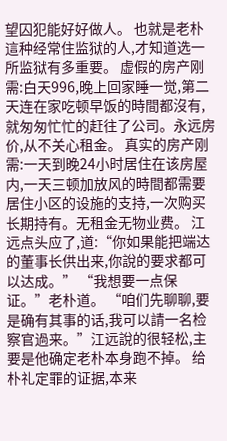望囚犯能好好做人。 也就是老朴這种经常住监狱的人,才知道选一所监狱有多重要。 虚假的房产刚需:白天996,晚上回家睡一觉,第二天连在家吃顿早饭的時間都沒有,就匆匆忙忙的赶往了公司。永远房价,从不关心租金。 真实的房产刚需:一天到晚24小时居住在该房屋内,一天三顿加放风的時間都需要居住小区的设施的支持,一次购买长期持有。无租金无物业费。 江远点头应了,道:“你如果能把端达的董事长供出来,你說的要求都可以达成。” “我想要一点保证。”老朴道。 “咱们先聊聊,要是确有其事的话,我可以請一名检察官過来。”江远說的很轻松,主要是他确定老朴本身跑不掉。 给朴礼定罪的证据,本来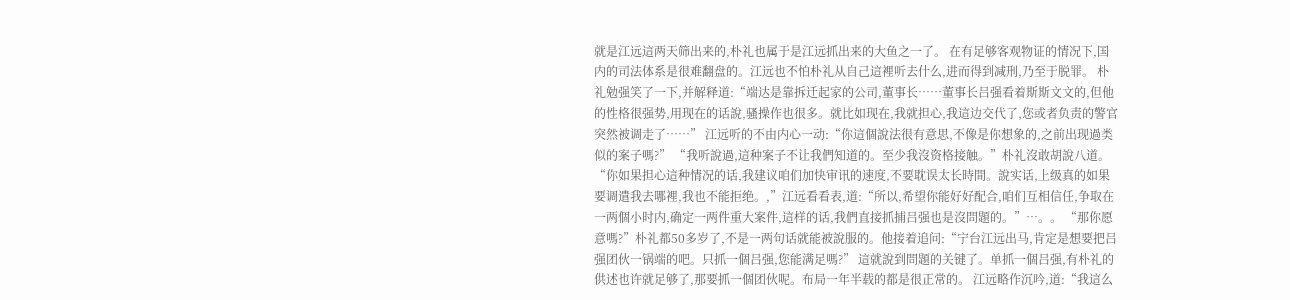就是江远這两天筛出来的,朴礼也属于是江远抓出来的大鱼之一了。 在有足够客观物证的情况下,国内的司法体系是很难翻盘的。江远也不怕朴礼从自己這裡听去什么,进而得到减刑,乃至于脱罪。 朴礼勉强笑了一下,并解释道:“端达是靠拆迁起家的公司,董事长……董事长吕强看着斯斯文文的,但他的性格很强势,用现在的话說,骚操作也很多。就比如现在,我就担心,我這边交代了,您或者负责的警官突然被调走了……” 江远听的不由内心一动:“你這個說法很有意思,不像是你想象的,之前出现過类似的案子嗎?” “我听說過,這种案子不让我們知道的。至少我沒资格接触。”朴礼沒敢胡說八道。 “你如果担心這种情况的话,我建议咱们加快审讯的速度,不要耽误太长時間。說实话,上级真的如果要调遣我去哪裡,我也不能拒绝。,”江远看看表,道:“所以,希望你能好好配合,咱们互相信任,争取在一两個小时内,确定一两件重大案件,這样的话,我們直接抓捕吕强也是沒問題的。”…。。 “那你愿意嗎?”朴礼都50多岁了,不是一两句话就能被說服的。他接着追问:“宁台江远出马,肯定是想要把吕强团伙一锅端的吧。只抓一個吕强,您能满足嗎?” 這就說到問題的关键了。单抓一個吕强,有朴礼的供述也许就足够了,那要抓一個团伙呢。布局一年半载的都是很正常的。 江远略作沉吟,道:“我這么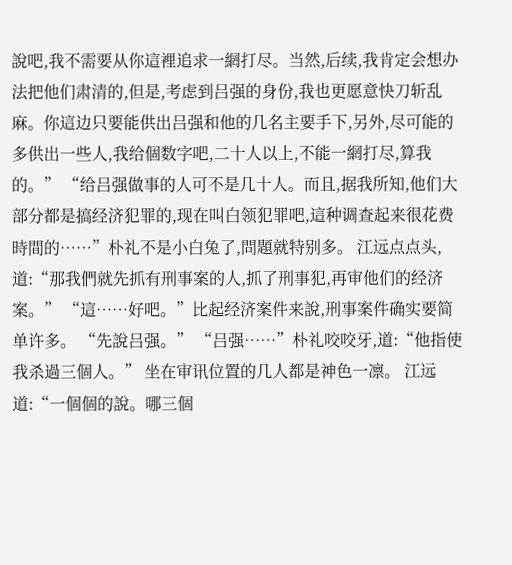說吧,我不需要从你這裡追求一網打尽。当然,后续,我肯定会想办法把他们肃清的,但是,考虑到吕强的身份,我也更愿意快刀斩乱麻。你這边只要能供出吕强和他的几名主要手下,另外,尽可能的多供出一些人,我给個数字吧,二十人以上,不能一網打尽,算我的。” “给吕强做事的人可不是几十人。而且,据我所知,他们大部分都是搞经济犯罪的,现在叫白领犯罪吧,這种调查起来很花费時間的……”朴礼不是小白兔了,問題就特别多。 江远点点头,道:“那我們就先抓有刑事案的人,抓了刑事犯,再审他们的经济案。” “這……好吧。”比起经济案件来說,刑事案件确实要简单许多。 “先說吕强。” “吕强……”朴礼咬咬牙,道:“他指使我杀過三個人。” 坐在审讯位置的几人都是神色一凛。 江远道:“一個個的說。哪三個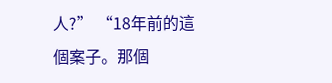人?” “18年前的這個案子。那個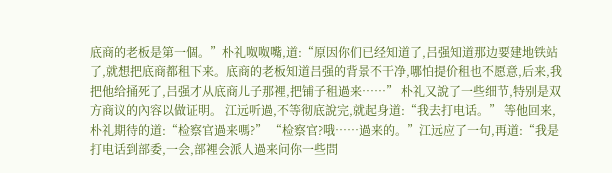底商的老板是第一個。”朴礼呶呶嘴,道:“原因你们已经知道了,吕强知道那边要建地铁站了,就想把底商都租下来。底商的老板知道吕强的背景不干净,哪怕提价租也不愿意,后来,我把他给捅死了,吕强才从底商儿子那裡,把铺子租過来……” 朴礼又說了一些细节,特别是双方商议的內容以做证明。 江远听過,不等彻底說完,就起身道:“我去打电话。” 等他回来,朴礼期待的道:“检察官過来嗎?” “检察官?哦……過来的。”江远应了一句,再道:“我是打电话到部委,一会,部裡会派人過来问你一些問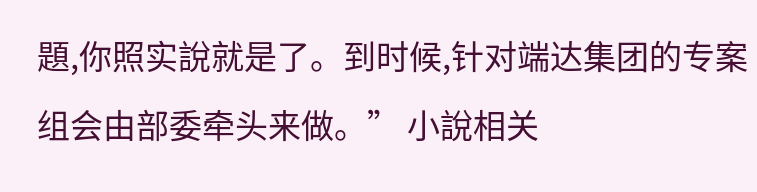題,你照实說就是了。到时候,针对端达集团的专案组会由部委牵头来做。” 小說相关